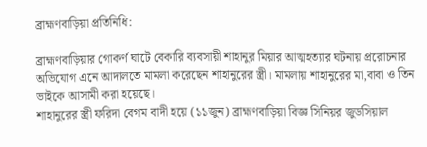ব্রাহ্মণবাড়িয়া প্রতিনিধি:

ব্রাহ্মণবাড়িয়ার গোকর্ণ ঘাটে বেকারি ব্যবসায়ী শাহানুর মিয়ার আত্মহত্যার ঘটনায় প্ররোচনার অভিযোগ এনে আদালতে মামলা করেছেন শাহানুরের স্ত্রী। মামলায় শাহানুরের মা,বাবা ও তিন ভাইকে আসামী করা হয়েছে।
শাহানুরের স্ত্রী ফরিদা বেগম বাদী হয়ে (১১জুন) ব্রাহ্মণবাড়িয়া বিজ্ঞ সিনিয়র জুডসিয়াল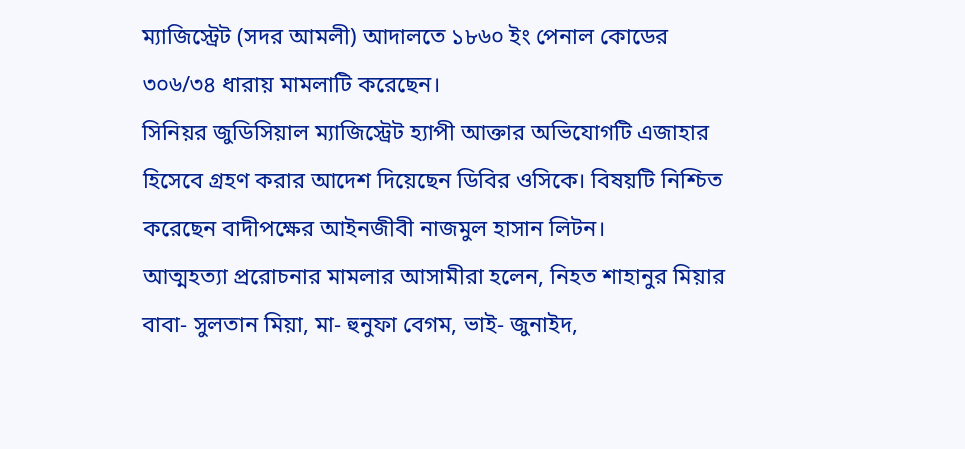ম্যাজিস্ট্রেট (সদর আমলী) আদালতে ১৮৬০ ইং পেনাল কোডের ৩০৬/৩৪ ধারায় মামলাটি করেছেন।
সিনিয়র জুডিসিয়াল ম্যাজিস্ট্রেট হ্যাপী আক্তার অভিযোগটি এজাহার হিসেবে গ্রহণ করার আদেশ দিয়েছেন ডিবির ওসিকে। বিষয়টি নিশ্চিত করেছেন বাদীপক্ষের আইনজীবী নাজমুল হাসান লিটন।
আত্মহত্যা প্ররোচনার মামলার আসামীরা হলেন, নিহত শাহানুর মিয়ার বাবা- সুলতান মিয়া, মা- হুনুফা বেগম, ভাই- জুনাইদ,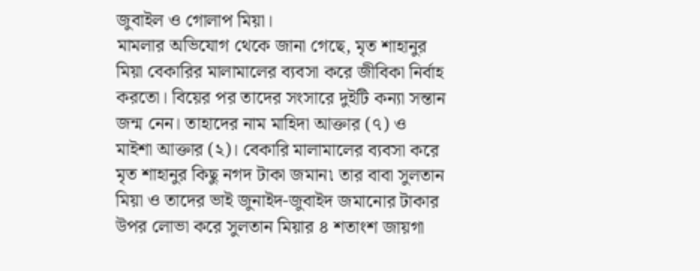জুবাইল ও গোলাপ মিয়া।
মামলার অভিযোগ থেকে জানা গেছে, মৃত শাহানুর মিয়া বেকারির মালামালের ব্যবসা করে জীবিকা নির্বাহ করতো। বিয়ের পর তাদের সংসারে দুইটি কন্যা সন্তান জন্ম নেন। তাহাদের নাম মাহিদা আক্তার (৭) ও মাইশা আক্তার (২)। বেকারি মালামালের ব্যবসা করে মৃত শাহানুর কিছু নগদ টাকা জমান৷ তার বাবা সুলতান মিয়া ও তাদের ভাই জুনাইদ-জুবাইদ জমানোর টাকার উপর লোভা করে সুলতান মিয়ার ৪ শতাংশ জায়গা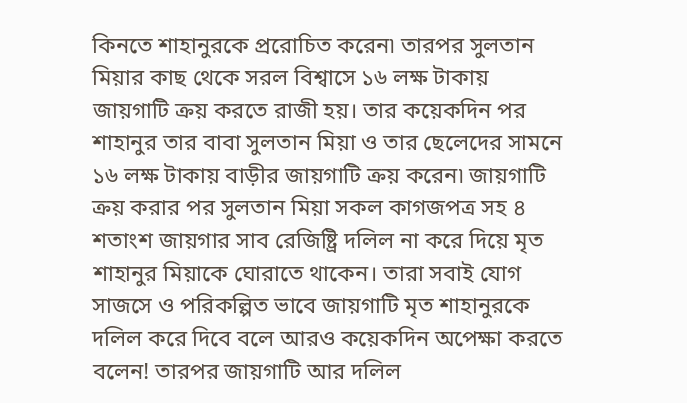কিনতে শাহানুরকে প্ররোচিত করেন৷ তারপর সুলতান মিয়ার কাছ থেকে সরল বিশ্বাসে ১৬ লক্ষ টাকায় জায়গাটি ক্রয় করতে রাজী হয়। তার কয়েকদিন পর শাহানুর তার বাবা সুলতান মিয়া ও তার ছেলেদের সামনে ১৬ লক্ষ টাকায় বাড়ীর জায়গাটি ক্রয় করেন৷ জায়গাটি ক্রয় করার পর সুলতান মিয়া সকল কাগজপত্র সহ ৪ শতাংশ জায়গার সাব রেজিষ্ট্রি দলিল না করে দিয়ে মৃত শাহানুর মিয়াকে ঘোরাতে থাকেন। তারা সবাই যোগ সাজসে ও পরিকল্পিত ভাবে জায়গাটি মৃত শাহানুরকে দলিল করে দিবে বলে আরও কয়েকদিন অপেক্ষা করতে বলেন! তারপর জায়গাটি আর দলিল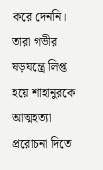করে দেননি। তারা গভীর ষড়যন্ত্রে লিপ্ত হয়ে শাহানুরকে আত্মহত্যা প্ররোচনা দিতে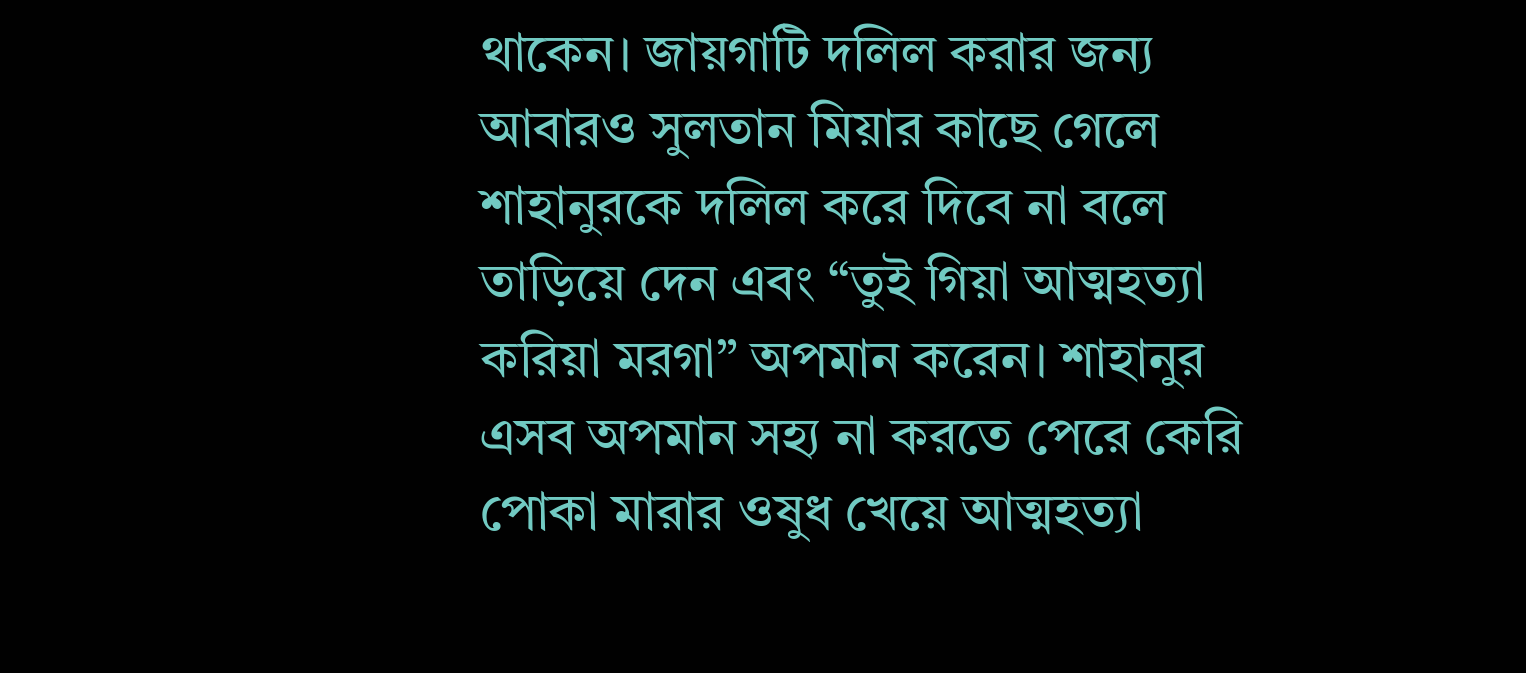থাকেন। জায়গাটি দলিল করার জন্য আবারও সুলতান মিয়ার কাছে গেলে শাহানুরকে দলিল করে দিবে না বলে তাড়িয়ে দেন এবং “তুই গিয়া আত্মহত্যা করিয়া মরগা” অপমান করেন। শাহানুর এসব অপমান সহ্য না করতে পেরে কেরি পোকা মারার ওষুধ খেয়ে আত্মহত্যা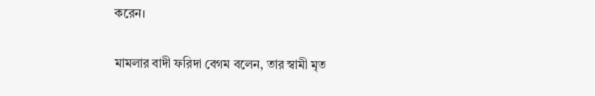করেন।

মামলার বাদী ফরিদা বেগম বলেন, তার স্বামী মৃত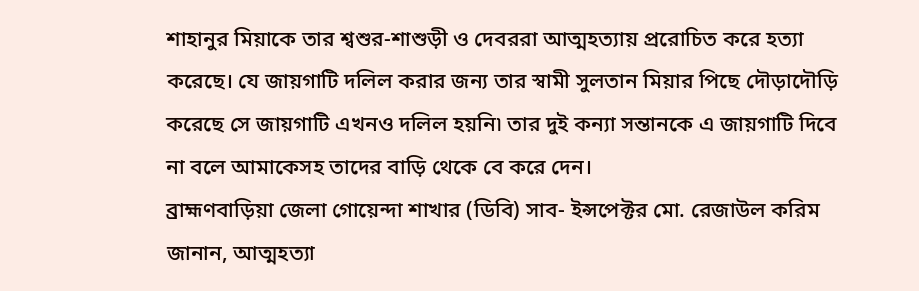শাহানুর মিয়াকে তার শ্বশুর-শাশুড়ী ও দেবররা আত্মহত্যায় প্ররোচিত করে হত্যা করেছে। যে জায়গাটি দলিল করার জন্য তার স্বামী সুলতান মিয়ার পিছে দৌড়াদৌড়ি করেছে সে জায়গাটি এখনও দলিল হয়নি৷ তার দুই কন্যা সন্তানকে এ জায়গাটি দিবে না বলে আমাকেসহ তাদের বাড়ি থেকে বে করে দেন।
ব্রাহ্মণবাড়িয়া জেলা গোয়েন্দা শাখার (ডিবি) সাব- ইন্সপেক্টর মো. রেজাউল করিম জানান, আত্মহত্যা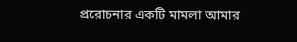প্ররোচনার একটি মামলা আমার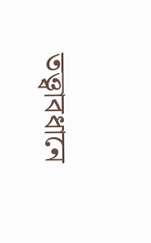তত্ত্বাবধানে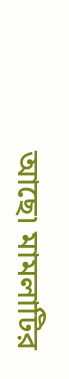আছে৷ মামলাটির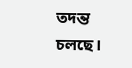তদন্ত চলছে।